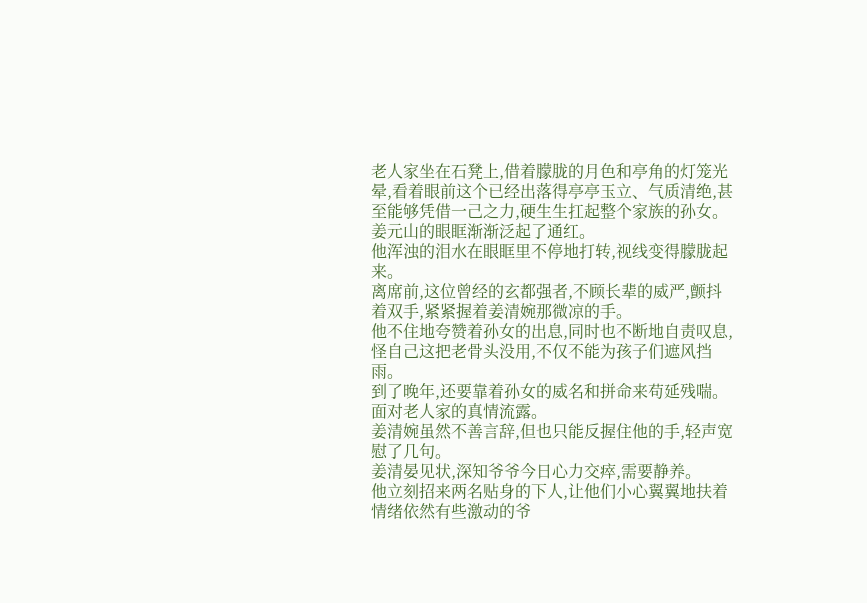老人家坐在石凳上,借着朦胧的月色和亭角的灯笼光晕,看着眼前这个已经出落得亭亭玉立、气质清绝,甚至能够凭借一己之力,硬生生扛起整个家族的孙女。
姜元山的眼眶渐渐泛起了通红。
他浑浊的泪水在眼眶里不停地打转,视线变得朦胧起来。
离席前,这位曾经的玄都强者,不顾长辈的威严,颤抖着双手,紧紧握着姜清婉那微凉的手。
他不住地夸赞着孙女的出息,同时也不断地自责叹息,怪自己这把老骨头没用,不仅不能为孩子们遮风挡雨。
到了晚年,还要靠着孙女的威名和拼命来苟延残喘。
面对老人家的真情流露。
姜清婉虽然不善言辞,但也只能反握住他的手,轻声宽慰了几句。
姜清晏见状,深知爷爷今日心力交瘁,需要静养。
他立刻招来两名贴身的下人,让他们小心翼翼地扶着情绪依然有些激动的爷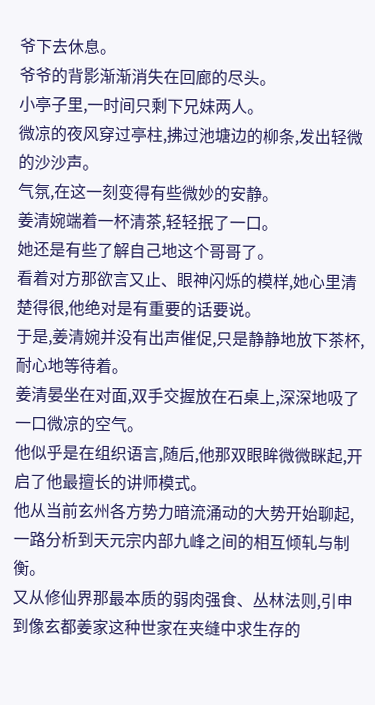爷下去休息。
爷爷的背影渐渐消失在回廊的尽头。
小亭子里,一时间只剩下兄妹两人。
微凉的夜风穿过亭柱,拂过池塘边的柳条,发出轻微的沙沙声。
气氛,在这一刻变得有些微妙的安静。
姜清婉端着一杯清茶,轻轻抿了一口。
她还是有些了解自己地这个哥哥了。
看着对方那欲言又止、眼神闪烁的模样,她心里清楚得很,他绝对是有重要的话要说。
于是,姜清婉并没有出声催促,只是静静地放下茶杯,耐心地等待着。
姜清晏坐在对面,双手交握放在石桌上,深深地吸了一口微凉的空气。
他似乎是在组织语言,随后,他那双眼眸微微眯起,开启了他最擅长的讲师模式。
他从当前玄州各方势力暗流涌动的大势开始聊起,一路分析到天元宗内部九峰之间的相互倾轧与制衡。
又从修仙界那最本质的弱肉强食、丛林法则,引申到像玄都姜家这种世家在夹缝中求生存的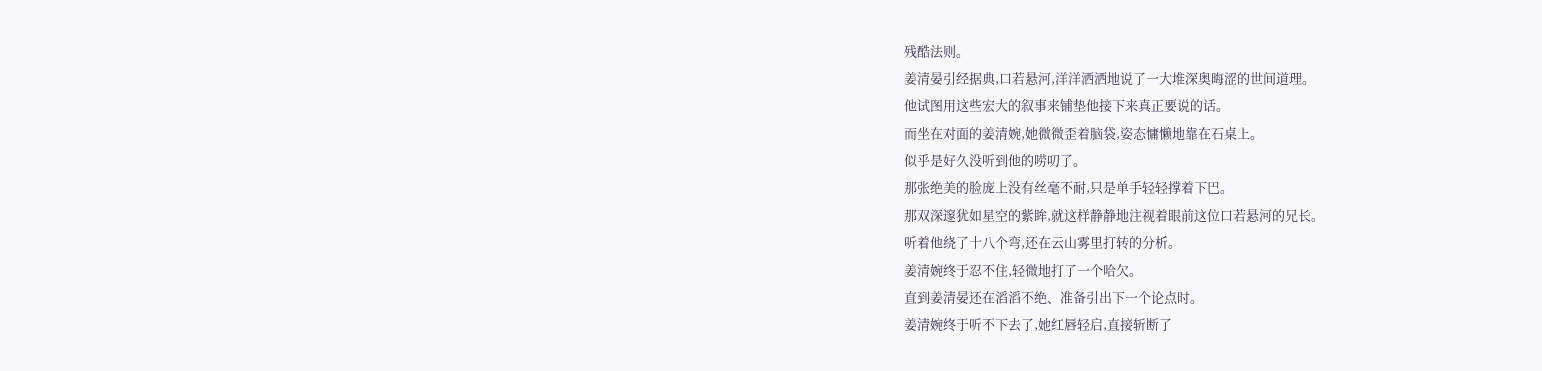残酷法则。
姜清晏引经据典,口若悬河,洋洋洒洒地说了一大堆深奥晦涩的世间道理。
他试图用这些宏大的叙事来铺垫他接下来真正要说的话。
而坐在对面的姜清婉,她微微歪着脑袋,姿态慵懒地靠在石桌上。
似乎是好久没听到他的唠叨了。
那张绝美的脸庞上没有丝毫不耐,只是单手轻轻撑着下巴。
那双深邃犹如星空的紫眸,就这样静静地注视着眼前这位口若悬河的兄长。
听着他绕了十八个弯,还在云山雾里打转的分析。
姜清婉终于忍不住,轻微地打了一个哈欠。
直到姜清晏还在滔滔不绝、准备引出下一个论点时。
姜清婉终于听不下去了,她红唇轻启,直接斩断了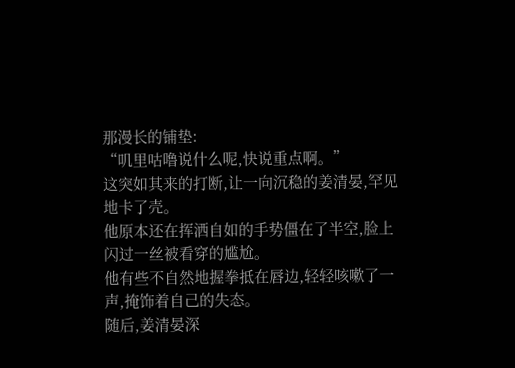那漫长的铺垫:
“叽里咕噜说什么呢,快说重点啊。”
这突如其来的打断,让一向沉稳的姜清晏,罕见地卡了壳。
他原本还在挥洒自如的手势僵在了半空,脸上闪过一丝被看穿的尴尬。
他有些不自然地握拳抵在唇边,轻轻咳嗽了一声,掩饰着自己的失态。
随后,姜清晏深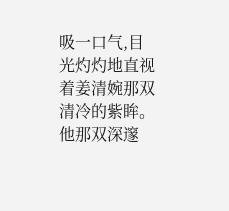吸一口气,目光灼灼地直视着姜清婉那双清冷的紫眸。
他那双深邃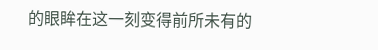的眼眸在这一刻变得前所未有的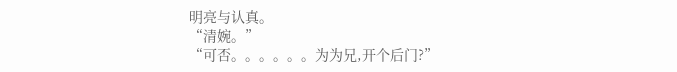明亮与认真。
“清婉。”
“可否。。。。。。为为兄,开个后门?”